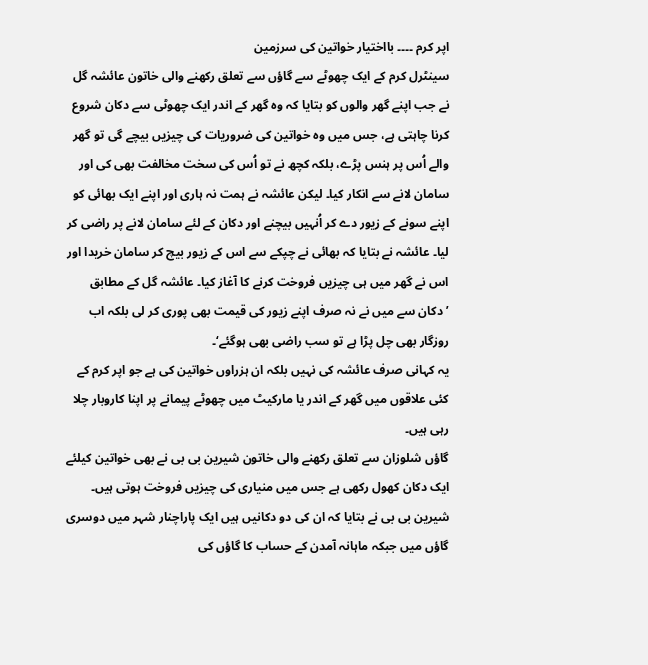اپر کرم ۔۔۔۔ بااختیار خواتین کی سرزمین
سینٹرل کرم کے ایک چھوٹے سے گاؤں سے تعلق رکھنے والی خاتون عائشہ گل نے جب اپنے گھر والوں کو بتایا کہ وہ گھر کے اندر ایک چھوٹی سے دکان شروع کرنا چاہتی ہے، جس میں وہ خواتین کی ضروریات کی چیزیں بیچے گی تو گھر والے اُس پر ہنس پڑے، بلکہ کچھ نے تو اُس کی سخت مخالفت بھی کی اور سامان لانے سے انکار کیا۔ لیکن عائشہ نے ہمت نہ ہاری اور اپنے ایک بھائی کو اپنے سونے کے زیور دے کر اُنہیں بیچنے اور دکان کے لئے سامان لانے پر راضی کر لیا۔ عائشہ نے بتایا کہ بھائی نے چپکے سے اس کے زیور بیچ کر سامان خریدا اور اس نے گھر میں ہی چیزیں فروخت کرنے کا آغاز کیا۔ عائشہ گل کے مطابق ’دکان سے میں نے نہ صرف اپنے زیور کی قیمت بھی پوری کر لی بلکہ اب روزگار بھی چل پڑا ہے تو سب راضی بھی ہوگئے‘۔
یہ کہانی صرف عائشہ کی نہیں بلکہ ان ہزراوں خواتین کی ہے جو اپر کرم کے کئی علاقوں میں گھر کے اندر یا مارکیٹ میں چھوٹے پیمانے پر اپنا کاروبار چلا رہی ہیں۔
گاؤں شلوزان سے تعلق رکھنے والی خاتون شیرین بی بی نے بھی خواتین کیلئے ایک دکان کھول رکھی ہے جس میں منیاری کی چیزیں فروخت ہوتی ہیں۔ شیرین بی بی نے بتایا کہ ان کی دو دکانیں ہیں ایک پاراچنار شہر میں دوسری گاؤں میں جبکہ ماہانہ آمدن کے حساب کا گاؤں کی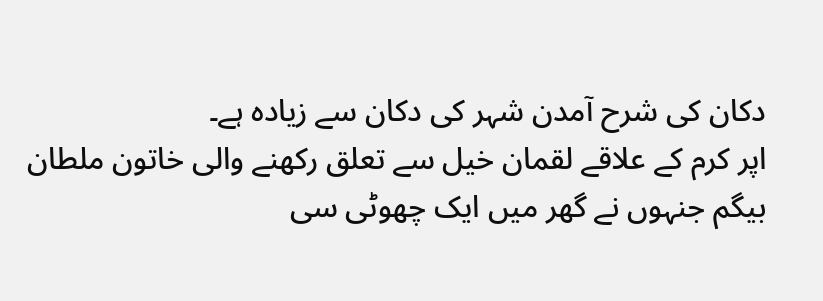دکان کی شرح آمدن شہر کی دکان سے زیادہ ہے۔
اپر کرم کے علاقے لقمان خیل سے تعلق رکھنے والی خاتون ملطان بیگم جنہوں نے گھر میں ایک چھوٹی سی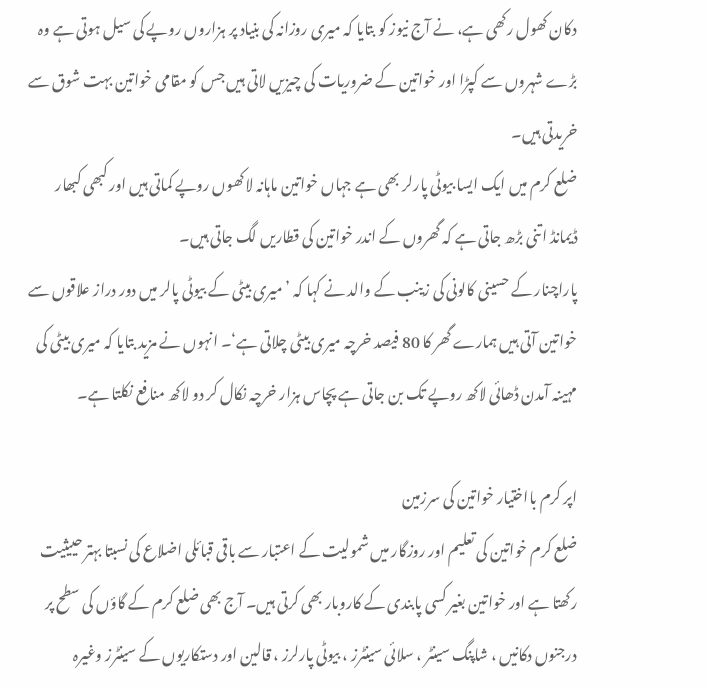دکان کھول رکھی ہے، نے آج نیوز کو بتایا کہ میری روزانہ کی بنیاد پر ہزاروں روپے کی سیل ہوتی ہے وہ بڑے شہروں سے کپڑا اور خواتین کے ضروریات کی چیزیں لاتی ہیں جس کو مقامی خواتین بہت شوق سے خریدتی ہیں۔
ضلع کرم میں ایک ایسا بیوٹی پارلر بھی ہے جہاں خواتین ماہانہ لاکھوں روپے کماتی ہیں اور کبھی کبھار ڈیمانڈ اتنی بڑھ جاتی ہے کہ گھروں کے اندر خواتین کی قطاریں لگ جاتی ہیں۔
پاراچنار کے حسینی کالونی کی زینب کے والد نے کہا کہ ’میری بیٹی کے بیوٹی پالر میں دور دراز علاقوں سے خواتین آتی ہیں ہمارے گھر کا 80 فیصد خرچہ میری بیٹی چلاتی ہے‘۔ انہوں نے مزید بتایا کہ میری بیٹی کی مہینہ آمدن ڈھائی لاکھ روپے تک بن جاتی ہے پچاس ہزار خرچہ نکال کر دو لاکھ منافع نکلتا ہے۔

اپر کرم بااختیار خواتین کی سرزمین
ضلع کرم خواتین کی تعلیم اور روزگار میں شمولیت کے اعتبار سے باقی قبائلی اضلاع کی نسبتا بہتر حییثیت رکھتا ہے اور خواتین بغیر کسی پابندی کے کاروبار بھی کرتی ہیں۔ آج بھی ضلع کرم کے گاؤں کی سطح پر درجنوں دکانیں ، شاپنگ سینٹر ، سلائی سینٹرز ، بیوٹی پارلرز ، قالین اور دستکاریوں کے سینٹرز وغیرہ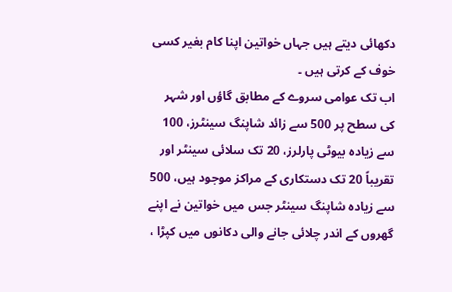دکھائی دیتے ہیں جہاں خواتین اپنا کام بغیر کسی خوف کے کرتی ہیں ۔
اب تک عوامی سروے کے مطابق گاؤں اور شہر کی سطح پر 500 سے زائد شاپنگ سینٹرز، 100 سے زیادہ بیوٹی پارلرز، 20 تک سلائی سینٹر اور تقریباً 20 تک دستکاری کے مراکز موجود ہیں، 500 سے زیادہ شاپنگ سینٹر جس میں خواتین نے اپنے گھروں کے اندر چلائی جانے والی دکانوں میں کپڑا ،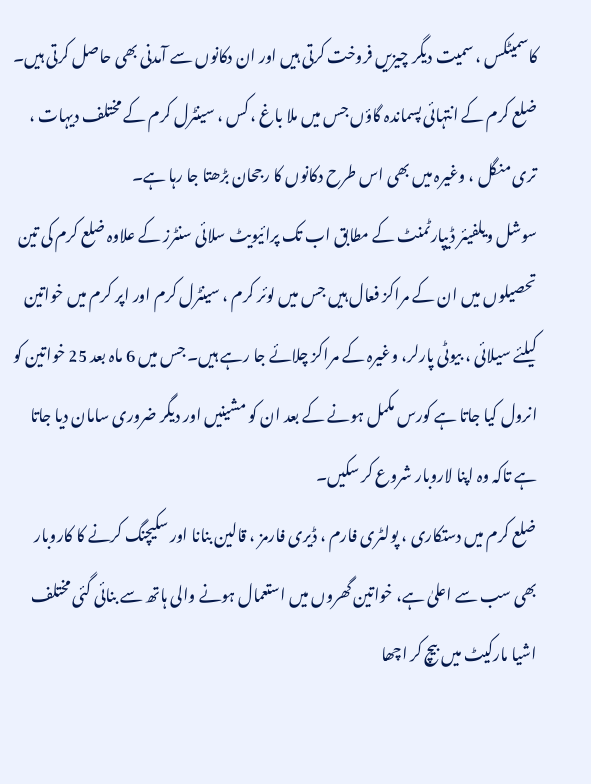کاسمیٹکس ، سمیت دیگر چیزیں فروخت کرتی ہیں اور ان دکانوں سے آمدنی بھی حاصل کرتی ہیں۔
ضلع کرم کے انتہائی پسماندہ گاؤں جس میں ملا باغ ، کس ، سینٹرل کرم کے مختلف دیہات ، تری منگل ، وغیرہ میں بھی اس طرح دکانوں کا رجحان بڑھتا جا رہا ہے۔
سوشل ویلفیئر ڈیپارٹمنٹ کے مطابق اب تک پرائیویٹ سلائی سنٹرز کے علاوہ ضلع کرم کی تین تحصیلوں میں ان کے مراکز فعال ہیں جس میں لوئر کرم ، سینٹرل کرم اور اپر کرم میں خواتین کیلئے سیلائی ، بیوٹی پارلر، وغیرہ کے مراکز چلائے جا رہے ہیں۔ جس میں 6 ماہ بعد 25 خواتین کو انرول کیا جاتا ہے کورس مکمل ہونے کے بعد ان کو مشینیں اور دیگر ضروری سامان دیا جاتا ہے تاکہ وہ اپنا لاروبار شروع کر سکیں۔
ضلع کرم میں دستکاری ، پولٹری فارم ، ڈیری فارمز ، قالین بنانا اور سکیچنگ کرنے کا کاروبار بھی سب سے اعلیٰ ہے، خواتین گھروں میں استعمال ہونے والی ہاتھ سے بنائی گئی مختلف اشیا مارکیٹ میں بیچ کر اچھا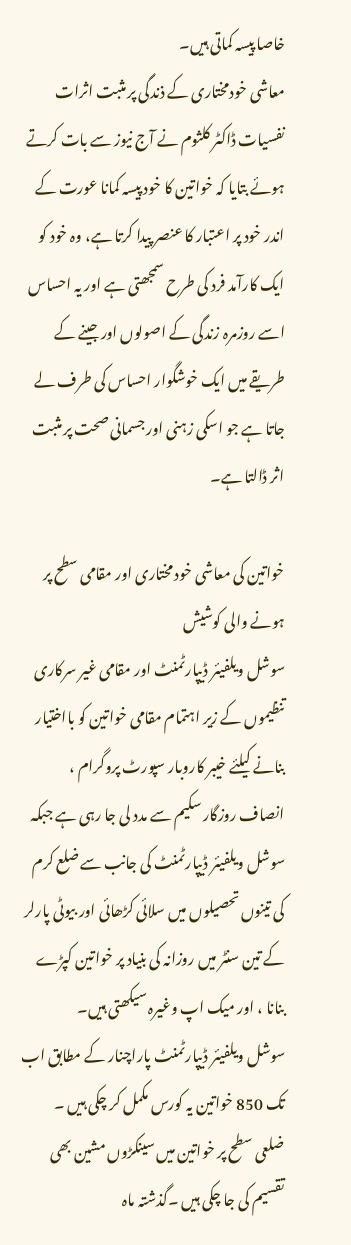خاصا پیسہ کماتی ہیں۔
معاشی خودمختاری کے ذندگی پر مثبت اثرات
نفسیات ڈاکٹر کلثوم نے آج نیوز سے بات کرتے ہوئے بتایا کہ خواتین کا خود پیسہ کمانا عورت کے اندر خود پر اعتبار کا عنصر پیدا کرتا ہے، وہ خود کو ایک کارآمد فرد کی طرح سمجھتی ہے اور یہ احساس اسے روزمرہ زندگی کے اصولوں اور جینے کے طریقے میں ایک خوشگوار احساس کی طرف لے جاتا ہے جو اسکی زہنی اور جسمانی صحت پر مثبت اثر ڈالتا ہے۔

خواتین کی معاشی خود مختاری اور مقامی سطح پر ہونے والی کوشیش
سوشل ویلفیئر ڈیپارٹمنٹ اور مقامی غیر سرکاری تنظیموں کے زیر اہتمام مقامی خواتین کو بااختیار بنانے کیلئے خیبر کاروبار سپورٹ پروگرام ، انصاف روزگار سکیم سے مدد لی جا رہی ہے جبکہ سوشل ویلفیئر ڈیپارٹمنٹ کی جانب سے ضلع کرم کی تینوں تحصیلوں میں سلائی کڑھائی اور بیوٹی پارلر کے تین سنٹر میں روزانہ کی بنیاد پر خواتین کپڑے بنانا ، اور میک اپ وغیرہ سیکھتی ہیں۔
سوشل ویلفیئر ڈیپارٹمنٹ پاراچنار کے مطابق اب تک 850 خواتین یہ کورس مکمل کر چکی ہیں ۔ ضلعی سطح پر خواتین میں سینکڑوں مشین بھی تقسیم کی جا چکی ہیں ۔گذشتہ ماہ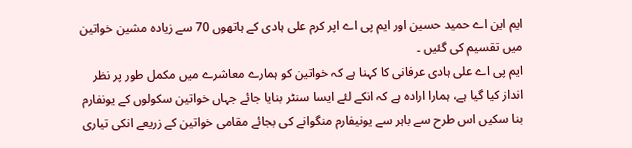ایم این اے حمید حسین اور ایم پی اے اپر کرم علی ہادی کے ہاتھوں 70 سے زیادہ مشین خواتین میں تقسیم کی گئیں ۔
ایم پی اے علی ہادی عرفانی کا کہنا ہے کہ خواتین کو ہمارے معاشرے میں مکمل طور پر نظر انداز کیا گیا ہے، ہمارا ارادہ ہے کہ انکے لئے ایسا سنٹر بنایا جائے جہاں خواتین سکولوں کے یونفارم بنا سکیں اس طرح سے باہر سے یونیفارم منگوانے کی بجائے مقامی خواتین کے زریعے انکی تیاری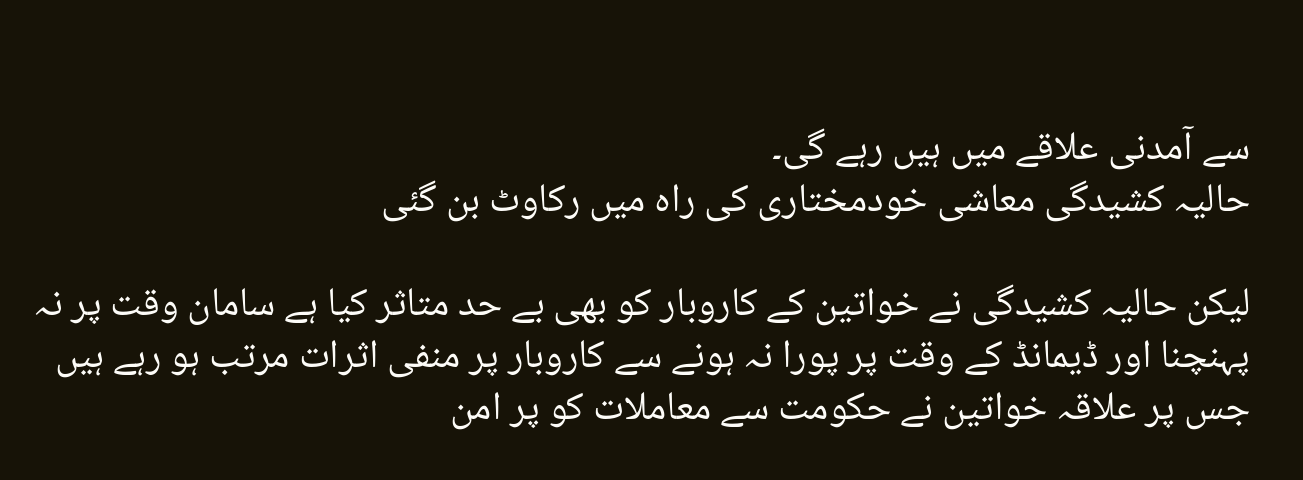سے آمدنی علاقے میں ہیں رہے گی۔
حالیہ کشیدگی معاشی خودمختاری کی راہ میں رکاوٹ بن گئی

لیکن حالیہ کشیدگی نے خواتین کے کاروبار کو بھی بے حد متاثر کیا ہے سامان وقت پر نہ پہنچنا اور ڈیمانڈ کے وقت پر پورا نہ ہونے سے کاروبار پر منفی اثرات مرتب ہو رہے ہیں جس پر علاقہ خواتین نے حکومت سے معاملات کو پر امن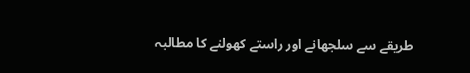طریقے سے سلجھانے اور راستے کھولنے کا مطالبہ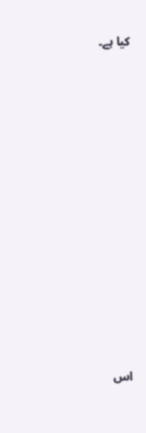کیا ہے۔












اس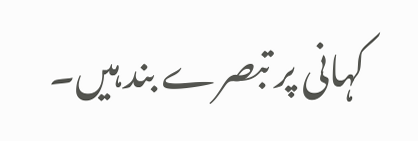کہانی پر تبصرے بند ہیں۔